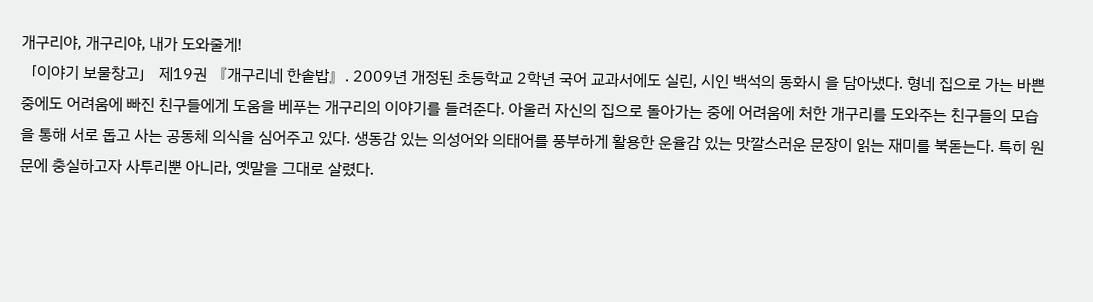개구리야, 개구리야, 내가 도와줄게!
「이야기 보물창고」 제19권 『개구리네 한솥밥』. 2009년 개정된 초등학교 2학년 국어 교과서에도 실린, 시인 백석의 동화시 을 담아냈다. 형네 집으로 가는 바쁜 중에도 어려움에 빠진 친구들에게 도움을 베푸는 개구리의 이야기를 들려준다. 아울러 자신의 집으로 돌아가는 중에 어려움에 처한 개구리를 도와주는 친구들의 모습을 통해 서로 돕고 사는 공동체 의식을 심어주고 있다. 생동감 있는 의성어와 의태어를 풍부하게 활용한 운율감 있는 맛깔스러운 문장이 읽는 재미를 북돋는다. 특히 원문에 충실하고자 사투리뿐 아니라, 옛말을 그대로 살렸다.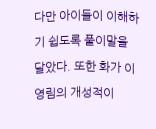다만 아이들이 이해하기 쉽도록 풀이말을 달았다. 또한 화가 이영림의 개성적이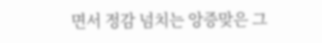면서 정감 넘치는 앙증맞은 그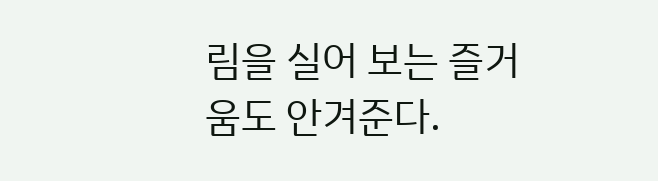림을 실어 보는 즐거움도 안겨준다.